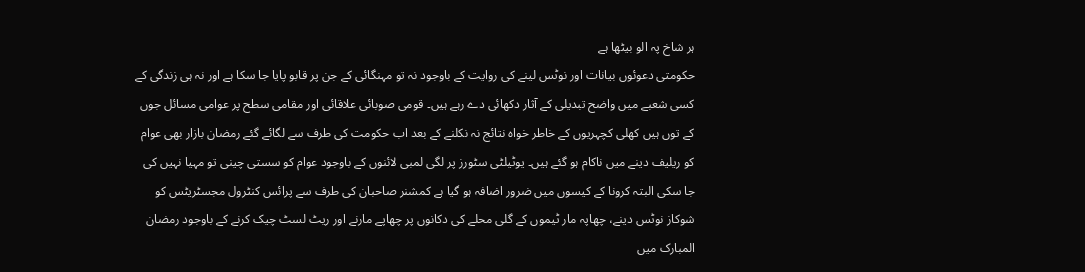ہر شاخ پہ الو بیٹھا ہے
حکومتی دعوئوں بیانات اور نوٹس لینے کی روایت کے باوجود نہ تو مہنگائی کے جن پر قابو پایا جا سکا ہے اور نہ ہی زندگی کے کسی شعبے میں واضح تبدیلی کے آثار دکھائی دے رہے ہیں۔ قومی صوبائی علاقائی اور مقامی سطح پر عوامی مسائل جوں کے توں ہیں کھلی کچہریوں کے خاطر خواہ نتائج نہ نکلنے کے بعد اب حکومت کی طرف سے لگائے گئے رمضان بازار بھی عوام کو ریلیف دینے میں ناکام ہو گئے ہیں۔ یوٹیلٹی سٹورز پر لگی لمبی لائنوں کے باوجود عوام کو سستی چینی تو مہیا نہیں کی جا سکی البتہ کرونا کے کیسوں میں ضرور اضافہ ہو گیا ہے کمشنر صاحبان کی طرف سے پرائس کنٹرول مجسٹریٹس کو شوکاز نوٹس دینے، چھاپہ مار ٹیموں کے گلی محلے کی دکانوں پر چھاپے مارنے اور ریٹ لسٹ چیک کرنے کے باوجود رمضان المبارک میں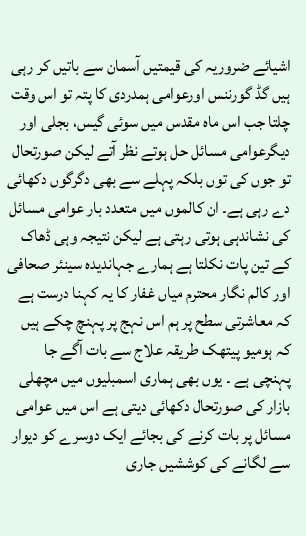اشیائے ضروریہ کی قیمتیں آسمان سے باتیں کر رہی ہیں گڈ گورننس اورعوامی ہمدردی کا پتہ تو اس وقت چلتا جب اس ماہ مقدس میں سوئی گیس، بجلی اور دیگرعوامی مسائل حل ہوتے نظر آتے لیکن صورتحال تو جوں کی توں بلکہ پہلے سے بھی دگرگوں دکھائی دے رہی ہے۔ ان کالموں میں متعدد بار عوامی مسائل کی نشاندہی ہوتی رہتی ہے لیکن نتیجہ وہی ڈھاک کے تین پات نکلتا ہے ہمارے جہاندیدہ سینئر صحافی اور کالم نگار محترم میاں غفار کا یہ کہنا درست ہے کہ معاشرتی سطح پر ہم اس نہج پر پہنچ چکے ہیں کہ ہومیو پیتھک طریقہ علاج سے بات آگے جا پہنچی ہے ۔ یوں بھی ہماری اسمبلیوں میں مچھلی بازار کی صورتحال دکھائی دیتی ہے اس میں عوامی مسائل پر بات کرنے کی بجائے ایک دوسرے کو دیوار سے لگانے کی کوششیں جاری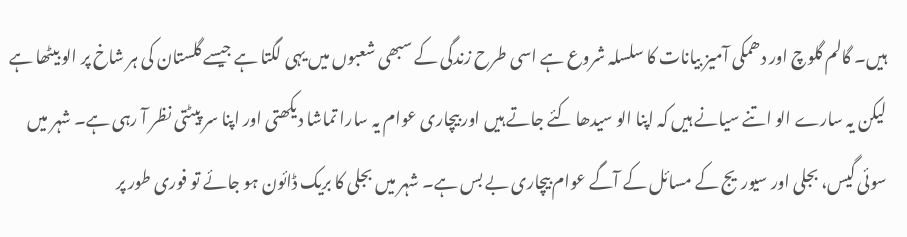ہیں۔ گالم گلوچ اور دھمکی آمیز بیانات کا سلسلہ شروع ہے اسی طرح زندگی کے سبھی شعبوں میں یہی لگتا ہے جیسے گلستان کی ہر شاخ پر الو بیٹھا ہے لیکن یہ سارے الو اتنے سیانے ہیں کہ اپنا الو سیدھا کئے جاتے ہیں اور بیچاری عوام یہ سارا تماشا دیکھتی اور اپنا سر پیٹتی نظر آ رہی ہے۔ شہر میں سوئی گیس، بجلی اور سیوریج کے مسائل کے آگے عوام بیچاری بے بس ہے۔ شہر میں بجلی کا بریک ڈائون ہو جائے تو فوری طور پر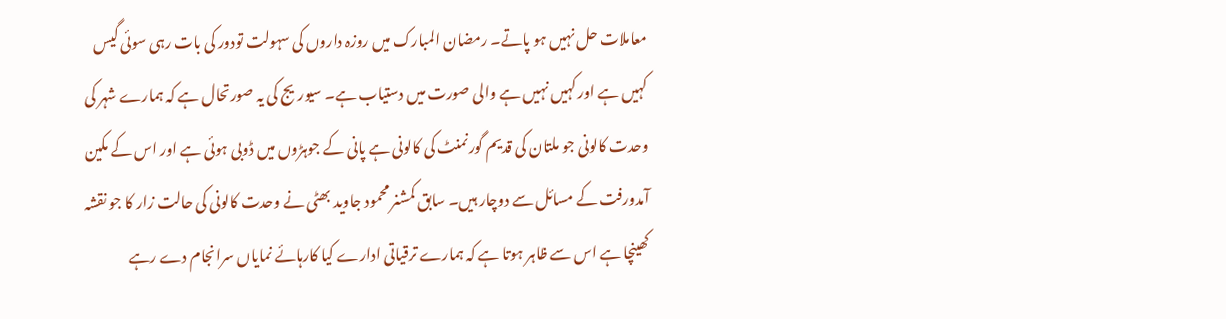معاملات حل نہیں ہو پاتے۔ رمضان المبارک میں روزہ داروں کی سہولت تودور کی بات رہی سوئی گیس کہیں ہے اور کہیں نہیں ہے والی صورت میں دستیاب ہے۔ سیوریج کی یہ صورتحال ہے کہ ہمارے شہر کی وحدت کالونی جو ملتان کی قدیم گورنمنٹ کی کالونی ہے پانی کے جوہڑوں میں ڈوبی ہوئی ہے اور اس کے مکین آمدورفت کے مسائل سے دوچار ہیں۔ سابق کمشنر محمود جاوید بھٹی نے وحدت کالونی کی حالت زار کا جو نقشہ کھینچا ہے اس سے ظاہر ہوتا ہے کہ ہمارے ترقیاتی ادارے کیا کارہائے نمایاں سرانجام دے رہے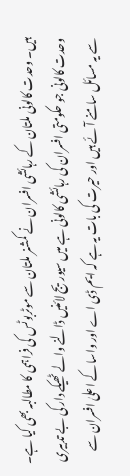ہیں۔ وحدت کالونی ملتان کے رہائشی افسران نے کمشنر ملتان سے موٹربوٹس کی فراہمی کا مطالبہ بھی کیا ہے۔ وحدت کالونی جو حکومتی افسران کی رہائشی کالونی ہے میں سیوریج لائنیں ڈالنے والے ٹھیکے دار کی بے تدبیری سے یہ مسائل سامنے آئے ہیں اور حیرت کی بات یہ ہے کہ ایم ڈی اے اور واسا کے اعلیٰ افسران سے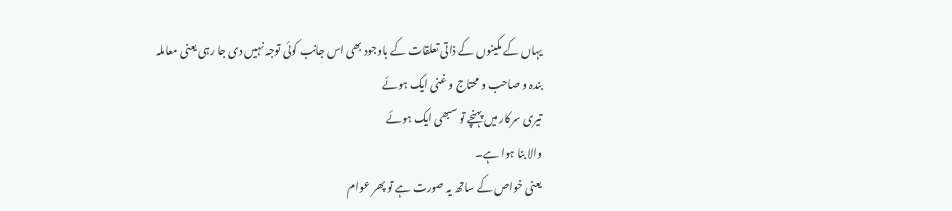یہاں کے مکینوں کے ذاتی تعلقات کے باوجود بھی اس جانب کوئی توجہ نہیں دی جا رہی یعنی معاملہ
بندہ و صاحب و محتاج و غنی ایک ہوئے
تیری سرکار میں پہنچے تو سبھی ایک ہوئے
والا بنا ہوا ہے۔
یعنی خواص کے ساتھ یہ صورت ہے تو پھر عوام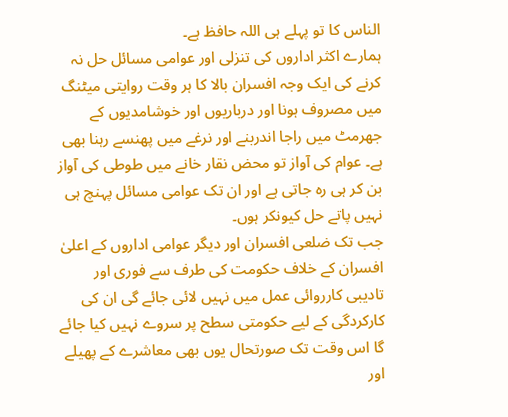الناس کا تو پہلے ہی اللہ حافظ ہے۔
ہمارے اکثر اداروں کی تنزلی اور عوامی مسائل حل نہ کرنے کی ایک وجہ افسران بالا کا ہر وقت روایتی میٹنگ میں مصروف ہونا اور درباریوں اور خوشامدیوں کے جھرمٹ میں راجا اندربنے اور نرغے میں پھنسے رہنا بھی ہے۔ عوام کی آواز تو محض نقار خانے میں طوطی کی آواز بن کر ہی رہ جاتی ہے اور ان تک عوامی مسائل پہنچ ہی نہیں پاتے حل کیونکر ہوں۔
جب تک ضلعی افسران اور دیگر عوامی اداروں کے اعلیٰ افسران کے خلاف حکومت کی طرف سے فوری اور تادیبی کارروائی عمل میں نہیں لائی جائے گی ان کی کارکردگی کے لیے حکومتی سطح پر سروے نہیں کیا جائے گا اس وقت تک صورتحال یوں بھی معاشرے کے پھیلے اور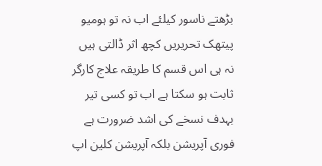بڑھتے ناسور کیلئے اب نہ تو ہومیو پیتھک تحریریں کچھ اثر ڈالتی ہیں نہ ہی اس قسم کا طریقہ علاج کارگر ثابت ہو سکتا ہے اب تو کسی تیر بہدف نسخے کی اشد ضرورت ہے فوری آپریشن بلکہ آپریشن کلین اپ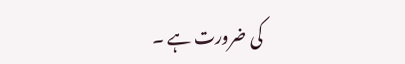کی ضرورت ہے ۔